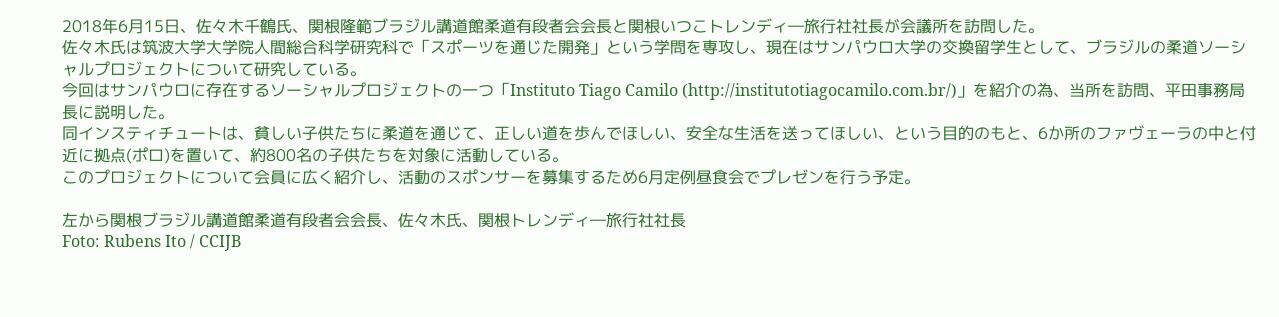2018年6月15日、佐々木千鶴氏、関根隆範ブラジル講道館柔道有段者会会長と関根いつこトレンディ―旅行社社長が会議所を訪問した。
佐々木氏は筑波大学大学院人間総合科学研究科で「スポーツを通じた開発」という学問を専攻し、現在はサンパウロ大学の交換留学生として、ブラジルの柔道ソーシャルプロジェクトについて研究している。
今回はサンパウロに存在するソーシャルプロジェクトの一つ「Instituto Tiago Camilo (http://institutotiagocamilo.com.br/)」を紹介の為、当所を訪問、平田事務局長に説明した。
同インスティチュートは、貧しい子供たちに柔道を通じて、正しい道を歩んでほしい、安全な生活を送ってほしい、という目的のもと、6か所のファヴェーラの中と付近に拠点(ポロ)を置いて、約800名の子供たちを対象に活動している。
このプロジェクトについて会員に広く紹介し、活動のスポンサーを募集するため6月定例昼食会でプレゼンを行う予定。

左から関根ブラジル講道館柔道有段者会会長、佐々木氏、関根トレンディ―旅行社社長
Foto: Rubens Ito / CCIJB